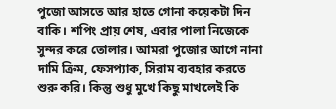পুজো আসতে আর হাতে গোনা কয়েকটা দিন বাকি। শপিং প্রায় শেষ, এবার পালা নিজেকে সুন্দর করে তোলার। আমরা পুজোর আগে নানা দামি ক্রিম, ফেসপ্যাক, সিরাম ব্যবহার করতে শুরু করি। কিন্তু শুধু মুখে কিছু মাখলেই কি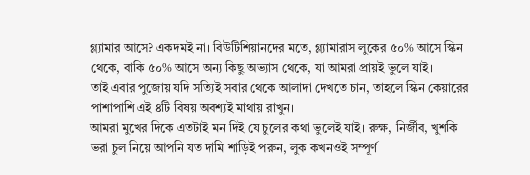গ্ল্যামার আসে? একদমই না। বিউটিশিয়ানদের মতে, গ্ল্যামারাস লুকের ৫০% আসে স্কিন থেকে, বাকি ৫০% আসে অন্য কিছু অভ্যাস থেকে, যা আমরা প্রায়ই ভুলে যাই।
তাই এবার পুজোয় যদি সত্যিই সবার থেকে আলাদা দেখতে চান, তাহলে স্কিন কেয়ারের পাশাপাশি এই ৪টি বিষয় অবশ্যই মাথায় রাখুন।
আমরা মুখের দিকে এতটাই মন দিই যে চুলের কথা ভুলেই যাই। রুক্ষ, নির্জীব, খুশকি ভরা চুল নিয়ে আপনি যত দামি শাড়িই পরুন, লুক কখনওই সম্পূর্ণ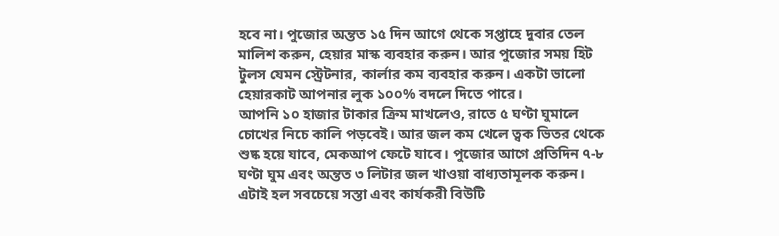হবে না। পুজোর অন্তত ১৫ দিন আগে থেকে সপ্তাহে দুবার তেল মালিশ করুন, হেয়ার মাস্ক ব্যবহার করুন। আর পুজোর সময় হিট টুলস যেমন স্ট্রেটনার, কার্লার কম ব্যবহার করুন। একটা ভালো হেয়ারকাট আপনার লুক ১০০% বদলে দিতে পারে।
আপনি ১০ হাজার টাকার ক্রিম মাখলেও, রাতে ৫ ঘণ্টা ঘুমালে চোখের নিচে কালি পড়বেই। আর জল কম খেলে ত্বক ভিতর থেকে শুষ্ক হয়ে যাবে, মেকআপ ফেটে যাবে। পুজোর আগে প্রতিদিন ৭-৮ ঘণ্টা ঘুম এবং অন্তত ৩ লিটার জল খাওয়া বাধ্যতামূলক করুন। এটাই হল সবচেয়ে সস্তা এবং কার্যকরী বিউটি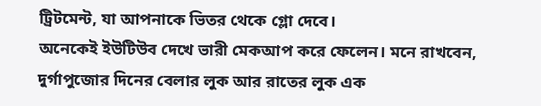ট্রিটমেন্ট, যা আপনাকে ভিতর থেকে গ্লো দেবে।
অনেকেই ইউটিউব দেখে ভারী মেকআপ করে ফেলেন। মনে রাখবেন, দুর্গাপুজোর দিনের বেলার লুক আর রাতের লুক এক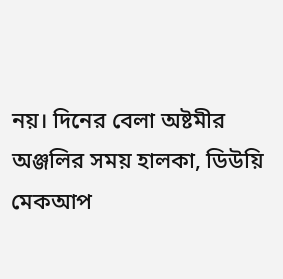নয়। দিনের বেলা অষ্টমীর অঞ্জলির সময় হালকা, ডিউয়ি মেকআপ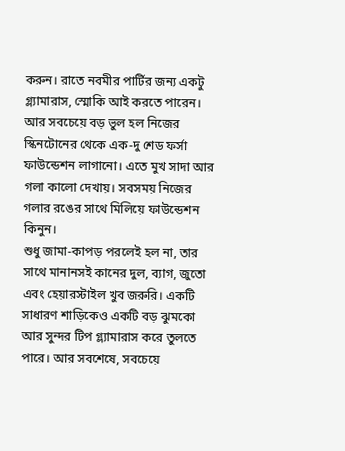করুন। রাতে নবমীর পার্টির জন্য একটু গ্ল্যামারাস, স্মোকি আই করতে পারেন। আর সবচেয়ে বড় ভুল হল নিজের স্কিনটোনের থেকে এক-দু শেড ফর্সা ফাউন্ডেশন লাগানো। এতে মুখ সাদা আর গলা কালো দেখায়। সবসময় নিজের গলার রঙের সাথে মিলিয়ে ফাউন্ডেশন কিনুন।
শুধু জামা-কাপড় পরলেই হল না, তার সাথে মানানসই কানের দুল, ব্যাগ, জুতো এবং হেয়ারস্টাইল খুব জরুরি। একটি সাধারণ শাড়িকেও একটি বড় ঝুমকো আর সুন্দর টিপ গ্ল্যামারাস করে তুলতে পারে। আর সবশেষে, সবচেয়ে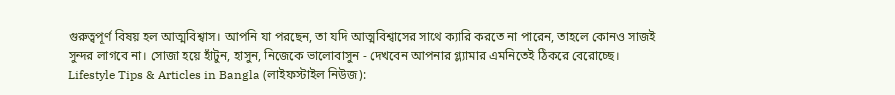গুরুত্বপূর্ণ বিষয় হল আত্মবিশ্বাস। আপনি যা পরছেন, তা যদি আত্মবিশ্বাসের সাথে ক্যারি করতে না পারেন, তাহলে কোনও সাজই সুন্দর লাগবে না। সোজা হয়ে হাঁটুন, হাসুন, নিজেকে ভালোবাসুন - দেখবেন আপনার গ্ল্যামার এমনিতেই ঠিকরে বেরোচ্ছে।
Lifestyle Tips & Articles in Bangla (লাইফস্টাইল নিউজ):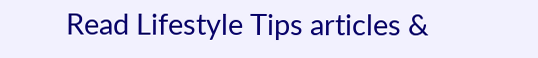Read Lifestyle Tips articles &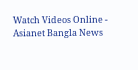Watch Videos Online - Asianet Bangla News